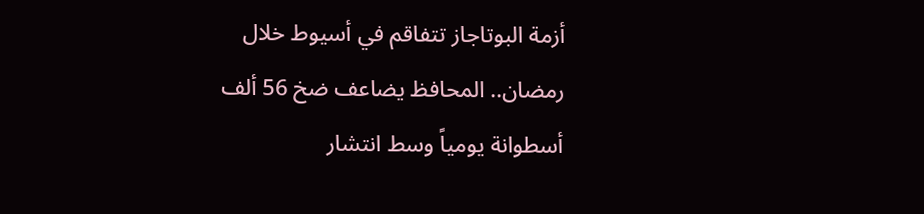أزمة البوتاجاز تتفاقم في أسيوط خلال رمضان.. المحافظ يضاعف ضخ 56 ألف أسطوانة يومياً وسط انتشار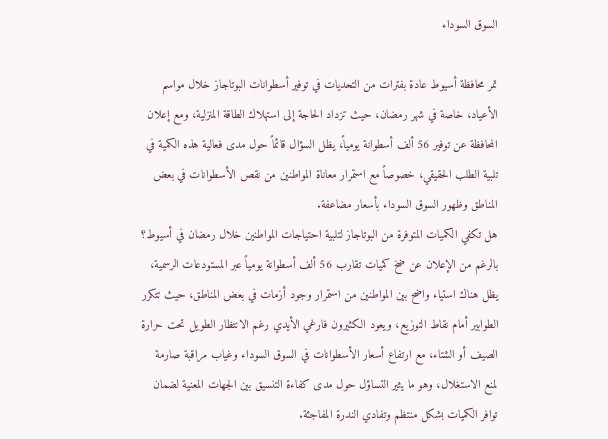السوق السوداء

تمر محافظة أسيوط عادة بفترات من التحديات في توفير أسطوانات البوتاجاز خلال مواسم الأعياد، خاصة في شهر رمضان، حيث تزداد الحاجة إلى استهلاك الطاقة المنزلية، ومع إعلان المحافظة عن توفير 56 ألف أسطوانة يومياً، يظل السؤال قائماً حول مدى فعالية هذه الكمية في تلبية الطلب الحقيقي، خصوصاً مع استمرار معاناة المواطنين من نقص الأسطوانات في بعض المناطق وظهور السوق السوداء بأسعار مضاعفة.
هل تكفي الكميات المتوفرة من البوتاجاز لتلبية احتياجات المواطنين خلال رمضان في أسيوط؟
بالرغم من الإعلان عن ضخ كميات تقارب 56 ألف أسطوانة يومياً عبر المستودعات الرسمية، يظل هناك استياء واضح بين المواطنين من استمرار وجود أزمات في بعض المناطق، حيث تتكرر الطوابير أمام نقاط التوزيع، ويعود الكثيرون فارغي الأيدي رغم الانتظار الطويل تحت حرارة الصيف أو الشتاء، مع ارتفاع أسعار الأسطوانات في السوق السوداء وغياب مراقبة صارمة لمنع الاستغلال، وهو ما يثير التساؤل حول مدى كفاءة التنسيق بين الجهات المعنية لضمان توافر الكميات بشكل منتظم وتفادي الندرة المفاجئة.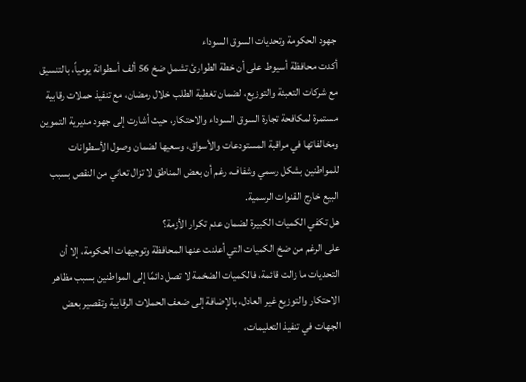جهود الحكومة وتحديات السوق السوداء
أكدت محافظة أسيوط على أن خطة الطوارئ تشمل ضخ 56 ألف أسطوانة يومياً، بالتنسيق مع شركات التعبئة والتوزيع، لضمان تغطية الطلب خلال رمضان، مع تنفيذ حملات رقابية مستمرة لمكافحة تجارة السوق السوداء والاحتكار، حيث أشارت إلى جهود مديرية التموين ومخالفاتها في مراقبة المستودعات والأسواق، وسعيها لضمان وصول الأسطوانات للمواطنين بشكل رسمي وشفاف، رغم أن بعض المناطق لا تزال تعاني من النقص بسبب البيع خارج القنوات الرسمية.
هل تكفي الكميات الكبيرة لضمان عدم تكرار الأزمة؟
على الرغم من ضخ الكميات التي أعلنت عنها المحافظة وتوجيهات الحكومة، إلا أن التحديات ما زالت قائمة، فالكميات الضخمة لا تصل دائمًا إلى المواطنين بسبب مظاهر الاحتكار والتوزيع غير العادل، بالإضافة إلى ضعف الحملات الرقابية وتقصير بعض الجهات في تنفيذ التعليمات،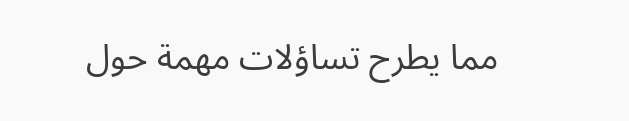مما يطرح تساؤلات مهمة حول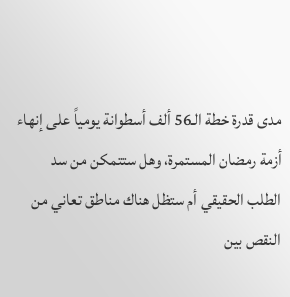مدى قدرة خطة الـ56 ألف أسطوانة يومياً على إنهاء أزمة رمضان المستمرة، وهل ستتمكن من سد الطلب الحقيقي أم ستظل هناك مناطق تعاني من النقص بين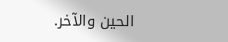الحين والآخر.